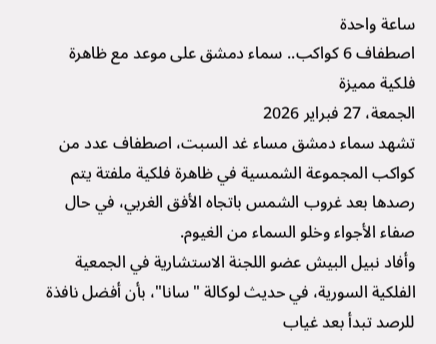ساعة واحدة
اصطفاف 6 كواكب.. سماء دمشق على موعد مع ظاهرة فلكية مميزة
الجمعة، 27 فبراير 2026
تشهد سماء دمشق مساء غد السبت، اصطفاف عدد من كواكب المجموعة الشمسية في ظاهرة فلكية ملفتة يتم رصدها بعد غروب الشمس باتجاه الأفق الغربي، في حال صفاء الأجواء وخلو السماء من الغيوم.
وأفاد نبيل البيش عضو اللجنة الاستشارية في الجمعية الفلكية السورية، في حديث لوكالة "سانا"، بأن أفضل نافذة للرصد تبدأ بعد غياب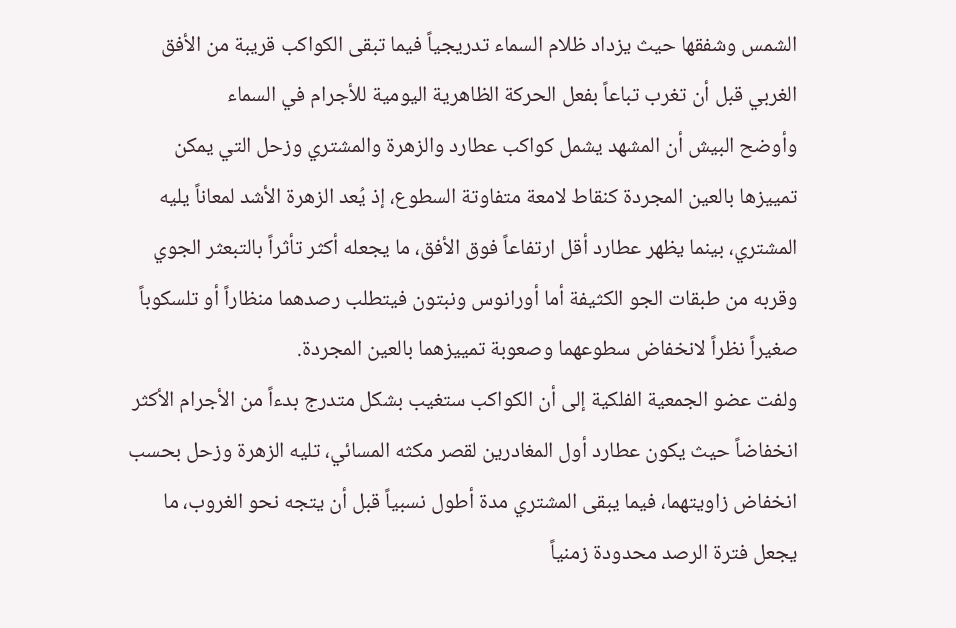الشمس وشفقها حيث يزداد ظلام السماء تدريجياً فيما تبقى الكواكب قريبة من الأفق الغربي قبل أن تغرب تباعاً بفعل الحركة الظاهرية اليومية للأجرام في السماء
وأوضح البيش أن المشهد يشمل كواكب عطارد والزهرة والمشتري وزحل التي يمكن تمييزها بالعين المجردة كنقاط لامعة متفاوتة السطوع، إذ يُعد الزهرة الأشد لمعاناً يليه المشتري، بينما يظهر عطارد أقل ارتفاعاً فوق الأفق، ما يجعله أكثر تأثراً بالتبعثر الجوي وقربه من طبقات الجو الكثيفة أما أورانوس ونبتون فيتطلب رصدهما منظاراً أو تلسكوباً صغيراً نظراً لانخفاض سطوعهما وصعوبة تمييزهما بالعين المجردة.
ولفت عضو الجمعية الفلكية إلى أن الكواكب ستغيب بشكل متدرج بدءاً من الأجرام الأكثر انخفاضاً حيث يكون عطارد أول المغادرين لقصر مكثه المسائي، تليه الزهرة وزحل بحسب انخفاض زاويتهما، فيما يبقى المشتري مدة أطول نسبياً قبل أن يتجه نحو الغروب، ما يجعل فترة الرصد محدودة زمنياً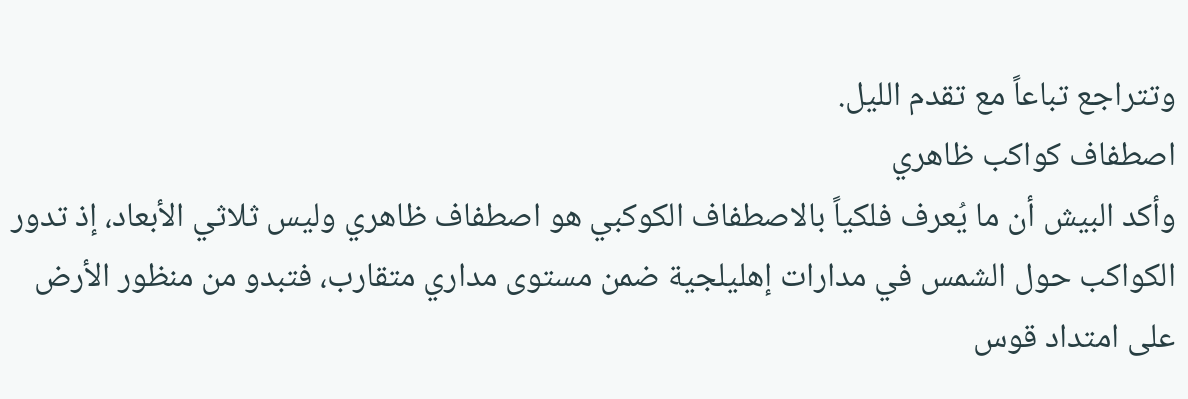وتتراجع تباعاً مع تقدم الليل.
اصطفاف كواكب ظاهري
وأكد البيش أن ما يُعرف فلكياً بالاصطفاف الكوكبي هو اصطفاف ظاهري وليس ثلاثي الأبعاد، إذ تدور الكواكب حول الشمس في مدارات إهليلجية ضمن مستوى مداري متقارب، فتبدو من منظور الأرض على امتداد قوس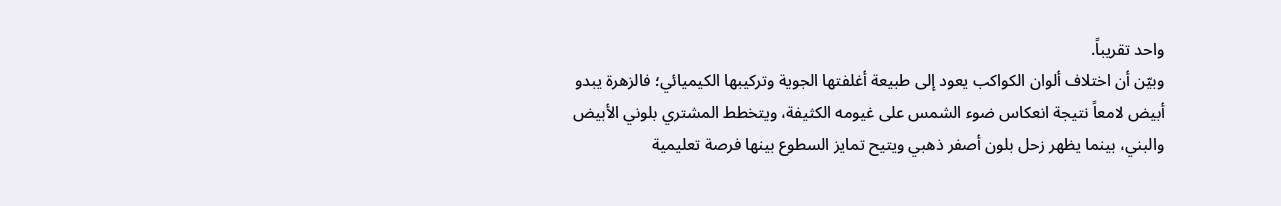واحد تقريباً.
وبيّن أن اختلاف ألوان الكواكب يعود إلى طبيعة أغلفتها الجوية وتركيبها الكيميائي؛ فالزهرة يبدو أبيض لامعاً نتيجة انعكاس ضوء الشمس على غيومه الكثيفة، ويتخطط المشتري بلوني الأبيض والبني، بينما يظهر زحل بلون أصفر ذهبي ويتيح تمايز السطوع بينها فرصة تعليمية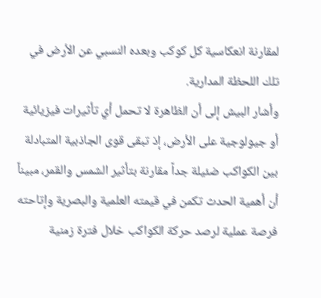لمقارنة انعكاسية كل كوكب وبعده النسبي عن الأرض في تلك اللحظة المدارية.
وأشار البيش إلى أن الظاهرة لا تحمل أي تأثيرات فيزيائية أو جيولوجية على الأرض، إذ تبقى قوى الجاذبية المتبادلة بين الكواكب ضئيلة جداً مقارنة بتأثير الشمس والقمر، مبيناً أن أهمية الحدث تكمن في قيمته العلمية والبصرية وإتاحته فرصة عملية لرصد حركة الكواكب خلال فترة زمنية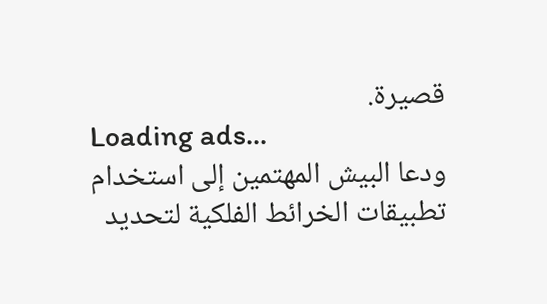قصيرة.
Loading ads...
ودعا البيش المهتمين إلى استخدام تطبيقات الخرائط الفلكية لتحديد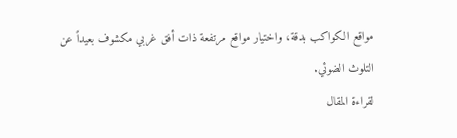مواقع الكواكب بدقة، واختيار مواقع مرتفعة ذات أفق غربي مكشوف بعيداً عن التلوث الضوئي.
لقراءة المقال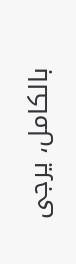بالكامل، يرجى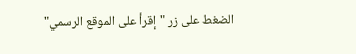الضغط على زر "إقرأ على الموقع الرسمي"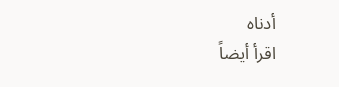أدناه
اقرأ أيضاً